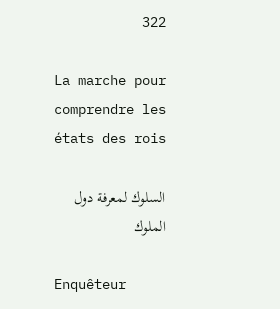322

La marche pour comprendre les états des rois

السلوك لمعرفة دول الملوك

Enquêteur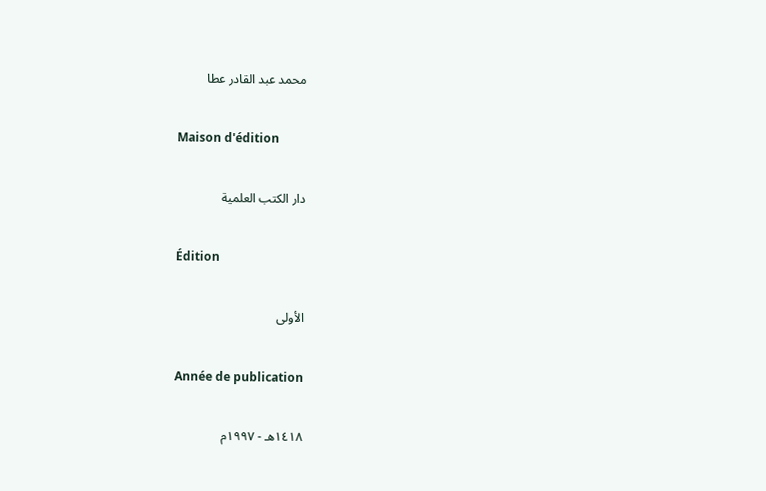محمد عبد القادر عطا

Maison d'édition

دار الكتب العلمية

Édition

الأولى

Année de publication

١٤١٨هـ - ١٩٩٧م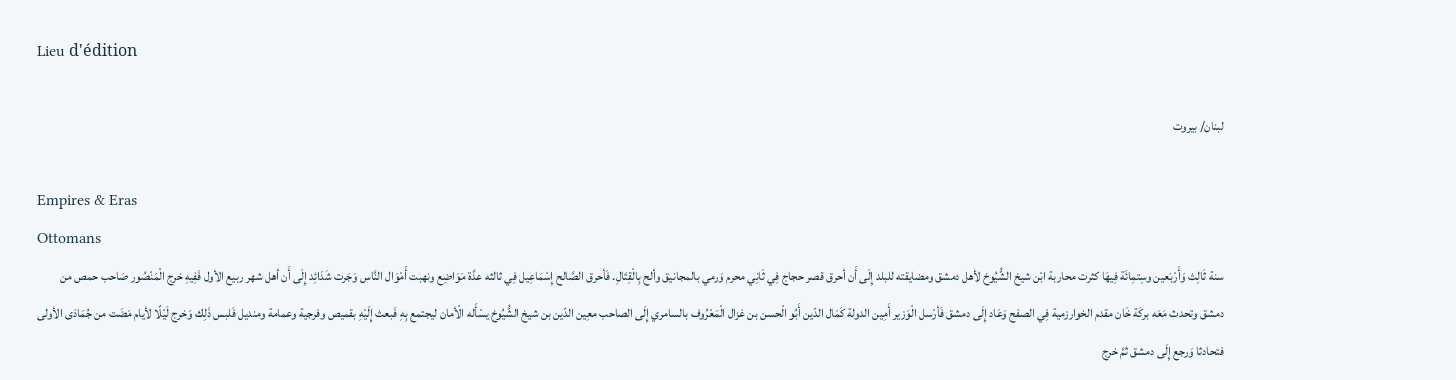Lieu d'édition

لبنان/ بيروت

Empires & Eras
Ottomans
سنة ثَالِث وَأَرْبَعين وسِتمِائَة فِيهَا كثرت محاربة ابْن شيخ الشُّيُوخ لأهل دمشق ومضايقته للبلد إِلَى أَن أحرق قصر حجاج فِي ثَانِي محرم وَرمي بالمجانيق وألح بِالْقِتَالِ. فَأحرق الصَّالح إِسْمَاعِيل فِي ثالثه عدَّة مَوَاضِع ونهبت أَمْوَال النَّاس وَجَرت شَدَائِد إِلَى أَن أهل شهر ربيع الأول فَفِيهِ خرج الْمَنْصُور صَاحب حمص من دمشق وتحدث مَعَه بركَة خَان مقدم الخوارزمية فِي الصفح وَعَاد إِلَى دمشق فَأرْسل الْوَزير أَمِين الدولة كَمَال الدّين أَبُو الْحسن بن غزال الْمَعْرُوف بالسامري إِلَى الصاحب معِين الدّين بن شيخ الشُّيُوخ يسْأَله الْأمان ليجتمع بِهِ فَبعث إِلَيْهِ بقميص وفرجية وعمامة ومنديل فَلبس ذَلِك وَخرج لَيْلًا لأيام مَضَت من جُمَادَى الأولى فتحادثا وَرجع إِلَى دمشق ثمَّ خرج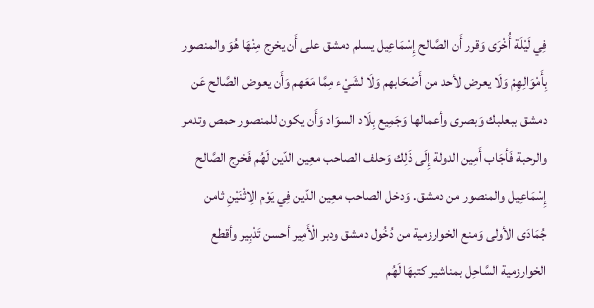فِي لَيْلَة أُخْرَى وَقرر أَن الصَّالح إِسْمَاعِيل يسلم دمشق على أَن يخرج مِنْهَا هُوَ والمنصور بِأَمْوَالِهِمْ وَلَا يعرض لأحد من أَصْحَابهم وَلَا لشَيْء مِمَّا مَعَهم وَأَن يعوض الصَّالح عَن دمشق ببعلبك وَبصرى وأعمالها وَجَمِيع بِلَاد السوَاد وَأَن يكون للمنصور حمص وتدمر والرحبة فَأجَاب أَمِين الدولة إِلَى ذَلِك وَحلف الصاحب معِين الدّين لَهُم فَخرج الصَّالح إِسْمَاعِيل والمنصور من دمشق. وَدخل الصاحب معِين الدّين فِي يَوْم الِاثْنَيْنِ ثامن جُمَادَى الأولى وَمنع الخوارزمية من دُخُول دمشق ودبر الْأَمِير أحسن تَدْبِير وأقطع الخوارزمية السَّاحِل بمناشير كتبهَا لَهُم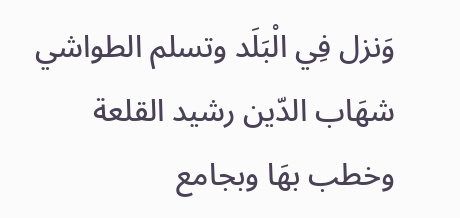وَنزل فِي الْبَلَد وتسلم الطواشي شهَاب الدّين رشيد القلعة وخطب بهَا وبجامع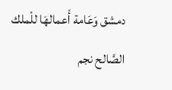دمشق وَعَامة أَعمالهَا للْملك الصَّالح نجم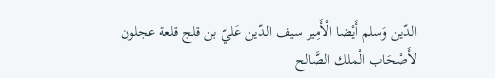الدّين وَسلم أَيْضا الْأَمِير سيف الدّين عَليّ بن قلج قلعة عجلون لأَصْحَاب الْملك الصَّالح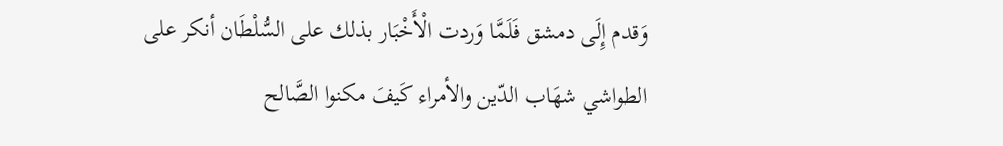وَقدم إِلَى دمشق فَلَمَّا وَردت الْأَخْبَار بذلك على السُّلْطَان أنكر على الطواشي شهَاب الدّين والأمراء كَيفَ مكنوا الصَّالح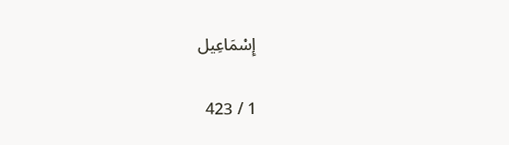إِسْمَاعِيل

1 / 423